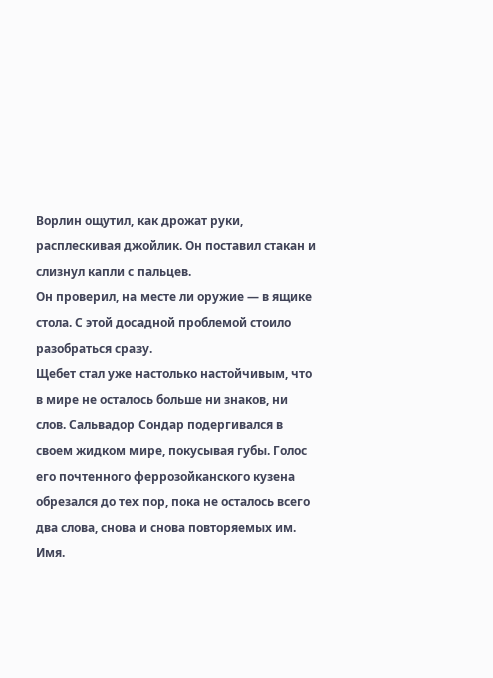Ворлин ощутил, как дрожат руки, расплескивая джойлик. Он поставил стакан и слизнул капли с пальцев.
Он проверил, на месте ли оружие — в ящике стола. С этой досадной проблемой стоило разобраться сразу.
Щебет стал уже настолько настойчивым, что в мире не осталось больше ни знаков, ни слов. Сальвадор Сондар подергивался в своем жидком мире, покусывая губы. Голос его почтенного феррозойканского кузена обрезался до тех пор, пока не осталось всего два слова, снова и снова повторяемых им. Имя.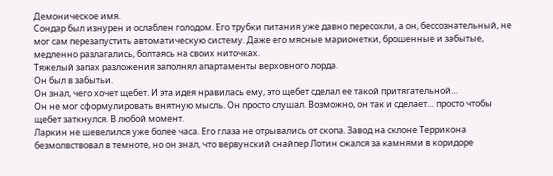Демоническое имя.
Сондар был изнурен и ослаблен голодом. Его трубки питания уже давно пересохли, а он, бессознательный, не мог сам перезапустить автоматическую систему. Даже его мясные марионетки, брошенные и забытые, медленно разлагались, болтаясь на своих ниточках.
Тяжелый запах разложения заполнял апартаменты верховного лорда.
Он был в забытьи.
Он знал, чего хочет щебет. И эта идея нравилась ему, это щебет сделал ее такой притягательной…
Он не мог сформулировать внятную мысль. Он просто слушал. Возможно, он так и сделает… просто чтобы щебет заткнулся. В любой момент.
Ларкин не шевелился уже более часа. Его глаза не отрывались от скопа. Завод на склоне Террикона безмолвствовал в темноте, но он знал, что вервунский снайпер Лотин сжался за камнями в коридоре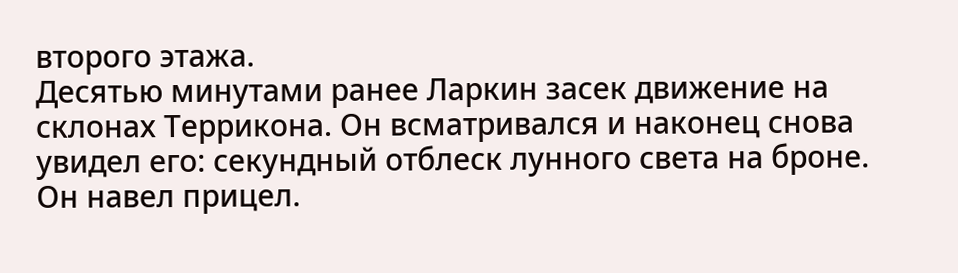второго этажа.
Десятью минутами ранее Ларкин засек движение на склонах Террикона. Он всматривался и наконец снова увидел его: секундный отблеск лунного света на броне.
Он навел прицел.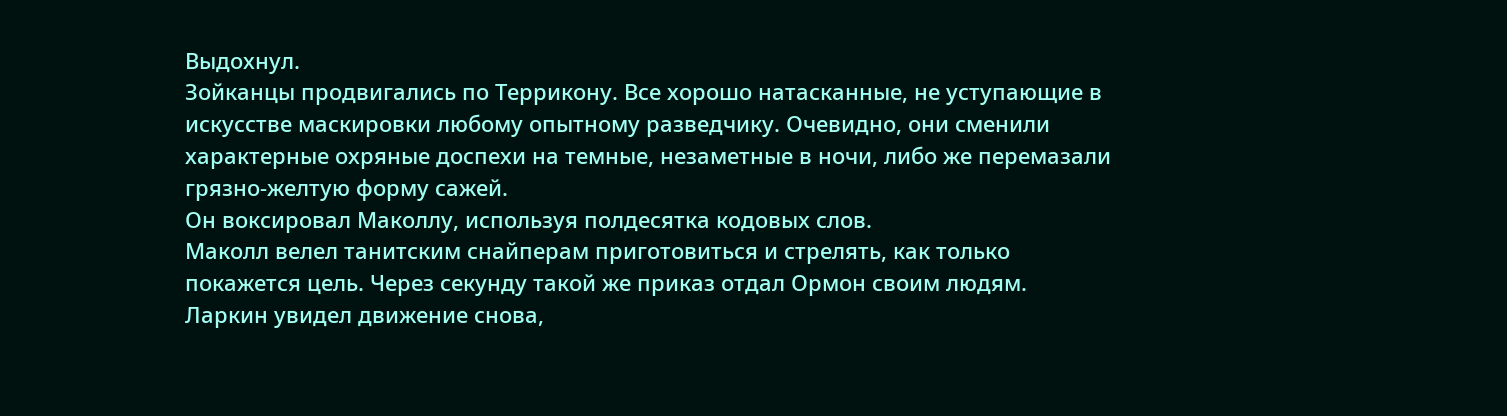Выдохнул.
Зойканцы продвигались по Террикону. Все хорошо натасканные, не уступающие в искусстве маскировки любому опытному разведчику. Очевидно, они сменили характерные охряные доспехи на темные, незаметные в ночи, либо же перемазали грязно-желтую форму сажей.
Он воксировал Маколлу, используя полдесятка кодовых слов.
Маколл велел танитским снайперам приготовиться и стрелять, как только покажется цель. Через секунду такой же приказ отдал Ормон своим людям.
Ларкин увидел движение снова,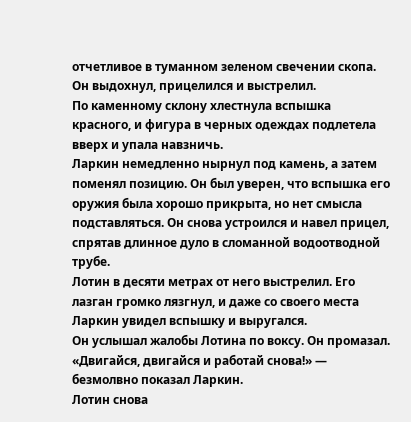отчетливое в туманном зеленом свечении скопа.
Он выдохнул, прицелился и выстрелил.
По каменному склону хлестнула вспышка красного, и фигура в черных одеждах подлетела вверх и упала навзничь.
Ларкин немедленно нырнул под камень, а затем поменял позицию. Он был уверен, что вспышка его оружия была хорошо прикрыта, но нет смысла подставляться. Он снова устроился и навел прицел, спрятав длинное дуло в сломанной водоотводной трубе.
Лотин в десяти метрах от него выстрелил. Его лазган громко лязгнул, и даже со своего места Ларкин увидел вспышку и выругался.
Он услышал жалобы Лотина по воксу. Он промазал.
«Двигайся, двигайся и работай снова!» — безмолвно показал Ларкин.
Лотин снова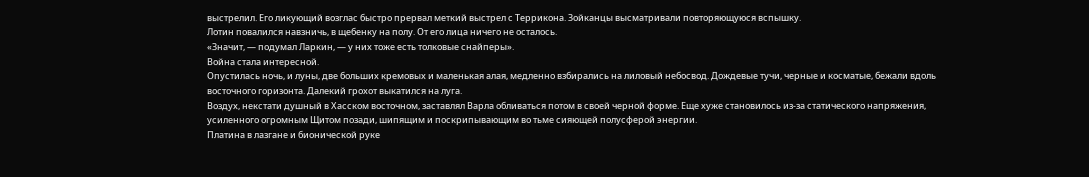выстрелил. Его ликующий возглас быстро прервал меткий выстрел с Террикона. Зойканцы высматривали повторяющуюся вспышку.
Лотин повалился навзничь, в щебенку на полу. От его лица ничего не осталось.
«Значит, — подумал Ларкин, — у них тоже есть толковые снайперы».
Война стала интересной.
Опустилась ночь, и луны, две больших кремовых и маленькая алая, медленно взбирались на лиловый небосвод. Дождевые тучи, черные и косматые, бежали вдоль восточного горизонта. Далекий грохот выкатился на луга.
Воздух, некстати душный в Хасском восточном, заставлял Варла обливаться потом в своей черной форме. Еще хуже становилось из-за статического напряжения, усиленного огромным Щитом позади, шипящим и поскрипывающим во тьме сияющей полусферой энергии.
Платина в лазгане и бионической руке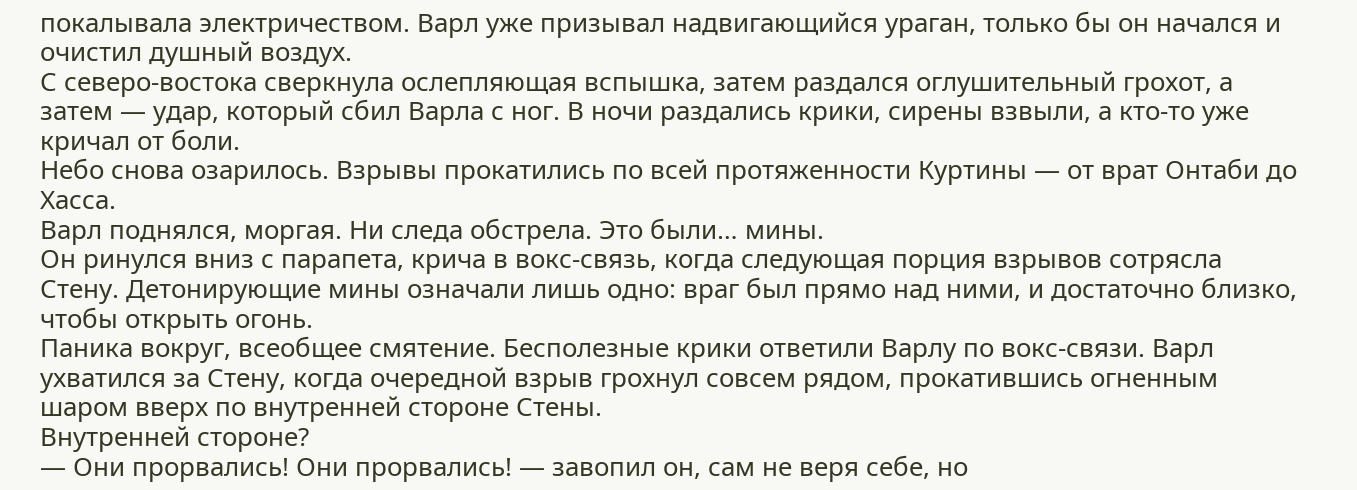покалывала электричеством. Варл уже призывал надвигающийся ураган, только бы он начался и очистил душный воздух.
С северо-востока сверкнула ослепляющая вспышка, затем раздался оглушительный грохот, а затем — удар, который сбил Варла с ног. В ночи раздались крики, сирены взвыли, а кто-то уже кричал от боли.
Небо снова озарилось. Взрывы прокатились по всей протяженности Куртины — от врат Онтаби до Хасса.
Варл поднялся, моргая. Ни следа обстрела. Это были… мины.
Он ринулся вниз с парапета, крича в вокс-связь, когда следующая порция взрывов сотрясла Стену. Детонирующие мины означали лишь одно: враг был прямо над ними, и достаточно близко, чтобы открыть огонь.
Паника вокруг, всеобщее смятение. Бесполезные крики ответили Варлу по вокс-связи. Варл ухватился за Стену, когда очередной взрыв грохнул совсем рядом, прокатившись огненным шаром вверх по внутренней стороне Стены.
Внутренней стороне?
— Они прорвались! Они прорвались! — завопил он, сам не веря себе, но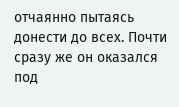отчаянно пытаясь донести до всех. Почти сразу же он оказался под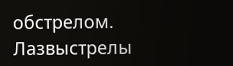обстрелом. Лазвыстрелы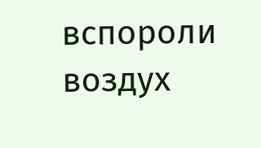вспороли воздух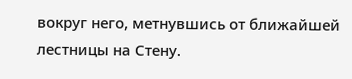вокруг него, метнувшись от ближайшей лестницы на Стену.